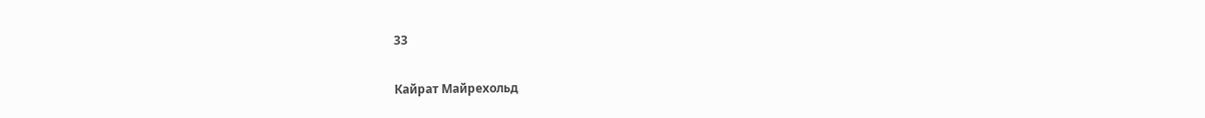33

Кайрат Майрехольд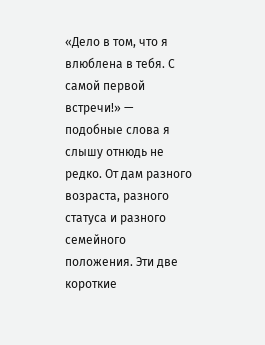«Дело в том, что я влюблена в тебя. С самой первой встречи!» — подобные слова я слышу отнюдь не редко. От дам разного возраста, разного статуса и разного семейного положения. Эти две короткие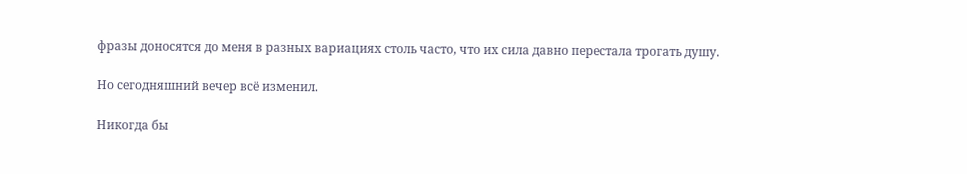фразы доносятся до меня в разных вариациях столь часто, что их сила давно перестала трогать душу.

Но сегодняшний вечер всё изменил.

Никогда бы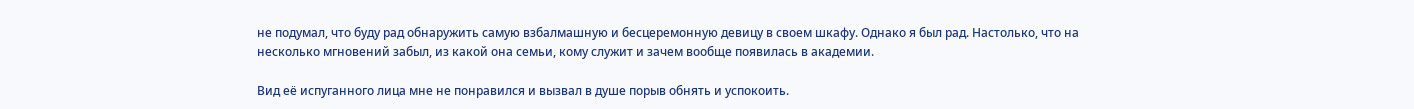не подумал, что буду рад обнаружить самую взбалмашную и бесцеремонную девицу в своем шкафу. Однако я был рад. Настолько, что на несколько мгновений забыл, из какой она семьи, кому служит и зачем вообще появилась в академии.

Вид её испуганного лица мне не понравился и вызвал в душе порыв обнять и успокоить.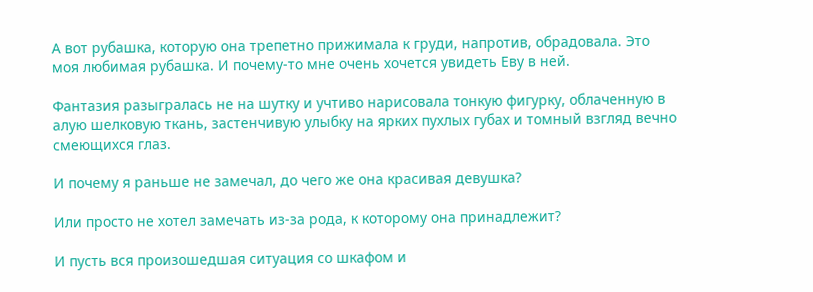А вот рубашка, которую она трепетно прижимала к груди, напротив, обрадовала. Это моя любимая рубашка. И почему-то мне очень хочется увидеть Еву в ней.

Фантазия разыгралась не на шутку и учтиво нарисовала тонкую фигурку, облаченную в алую шелковую ткань, застенчивую улыбку на ярких пухлых губах и томный взгляд вечно смеющихся глаз.

И почему я раньше не замечал, до чего же она красивая девушка?

Или просто не хотел замечать из-за рода, к которому она принадлежит?

И пусть вся произошедшая ситуация со шкафом и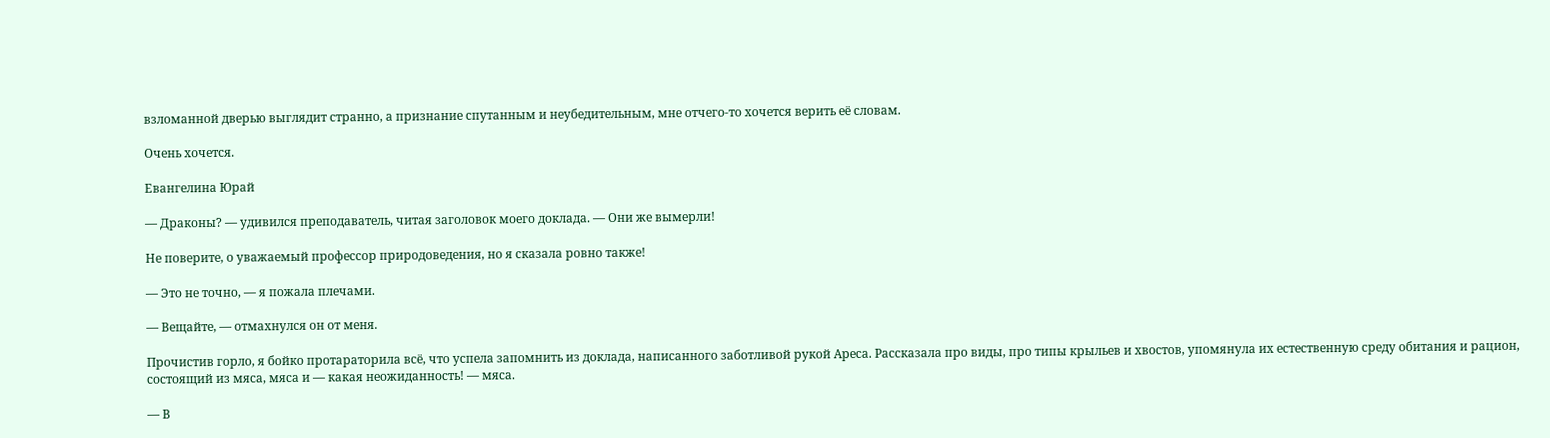взломанной дверью выглядит странно, а признание спутанным и неубедительным, мне отчего-то хочется верить её словам.

Очень хочется.

Евангелина Юрай

— Драконы? — удивился преподаватель, читая заголовок моего доклада. — Они же вымерли!

Не поверите, о уважаемый профессор природоведения, но я сказала ровно также!

— Это не точно, — я пожала плечами.

— Вещайте, — отмахнулся он от меня.

Прочистив горло, я бойко протараторила всё, что успела запомнить из доклада, написанного заботливой рукой Ареса. Рассказала про виды, про типы крыльев и хвостов, упомянула их естественную среду обитания и рацион, состоящий из мяса, мяса и — какая неожиданность! — мяса.

— В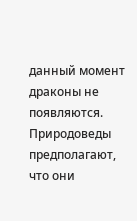данный момент драконы не появляются. Природоведы предполагают, что они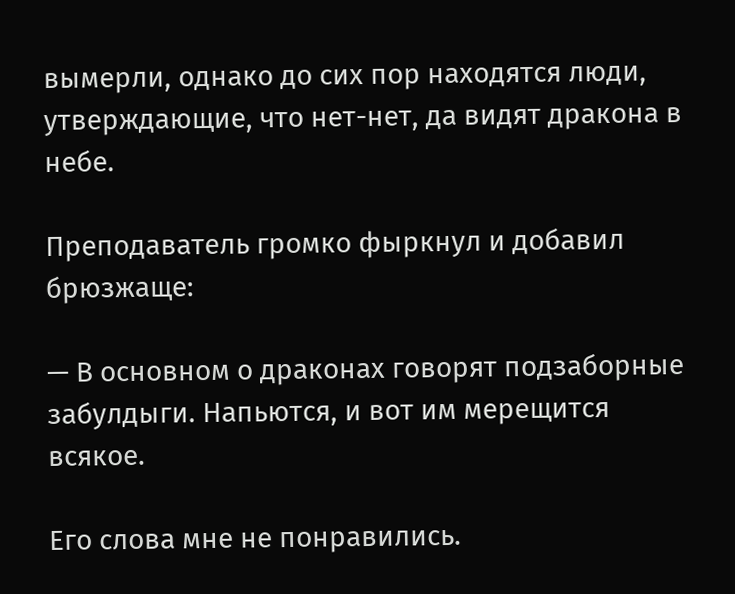вымерли, однако до сих пор находятся люди, утверждающие, что нет-нет, да видят дракона в небе.

Преподаватель громко фыркнул и добавил брюзжаще:

— В основном о драконах говорят подзаборные забулдыги. Напьются, и вот им мерещится всякое.

Его слова мне не понравились.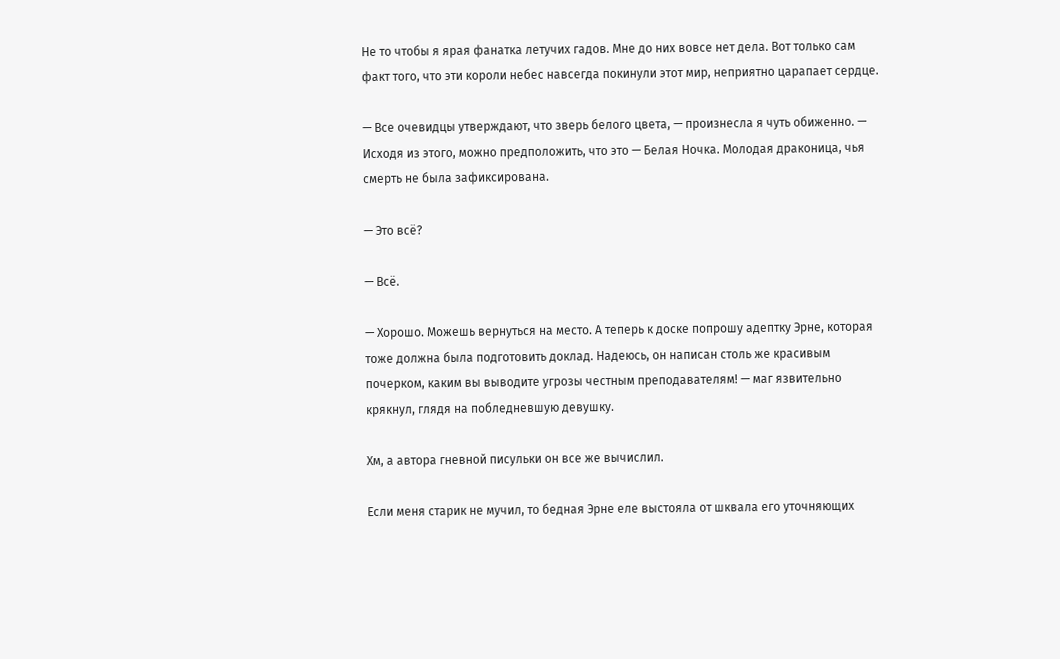Не то чтобы я ярая фанатка летучих гадов. Мне до них вовсе нет дела. Вот только сам факт того, что эти короли небес навсегда покинули этот мир, неприятно царапает сердце.

— Все очевидцы утверждают, что зверь белого цвета, — произнесла я чуть обиженно. — Исходя из этого, можно предположить, что это — Белая Ночка. Молодая драконица, чья смерть не была зафиксирована.

— Это всё?

— Всё.

— Хорошо. Можешь вернуться на место. А теперь к доске попрошу адептку Эрне, которая тоже должна была подготовить доклад. Надеюсь, он написан столь же красивым почерком, каким вы выводите угрозы честным преподавателям! — маг язвительно крякнул, глядя на побледневшую девушку.

Хм, а автора гневной писульки он все же вычислил.

Если меня старик не мучил, то бедная Эрне еле выстояла от шквала его уточняющих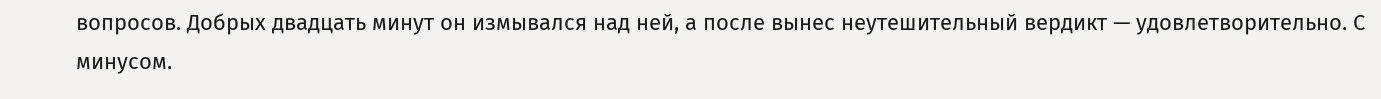вопросов. Добрых двадцать минут он измывался над ней, а после вынес неутешительный вердикт — удовлетворительно. С минусом.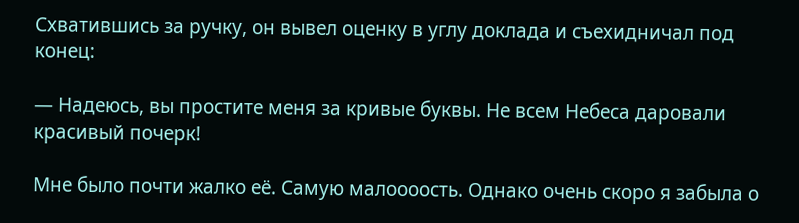Схватившись за ручку, он вывел оценку в углу доклада и съехидничал под конец:

— Надеюсь, вы простите меня за кривые буквы. Не всем Небеса даровали красивый почерк!

Мне было почти жалко её. Самую малоооость. Однако очень скоро я забыла о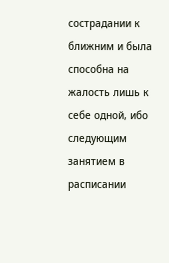сострадании к ближним и была способна на жалость лишь к себе одной, ибо следующим занятием в расписании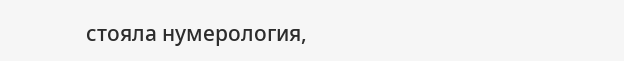стояла нумерология,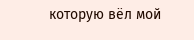которую вёл мой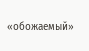«обожаемый»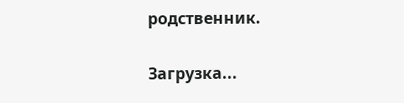родственник.

Загрузка...